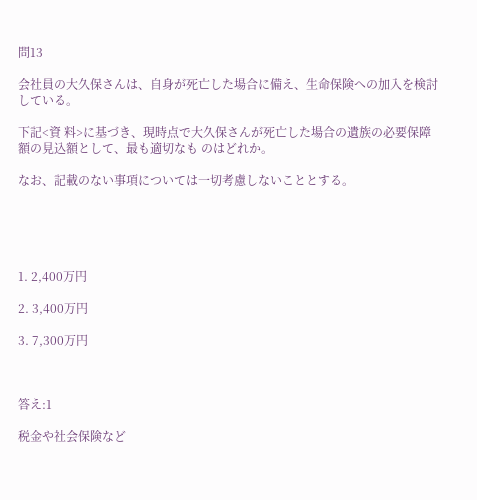問13

会社員の大久保さんは、自身が死亡した場合に備え、生命保険への加入を検討している。

下記<資 料>に基づき、現時点で大久保さんが死亡した場合の遺族の必要保障額の見込額として、最も適切なも のはどれか。

なお、記載のない事項については一切考慮しないこととする。





1. 2,400万円

2. 3,400万円

3. 7,300万円



答え:1

税金や社会保険など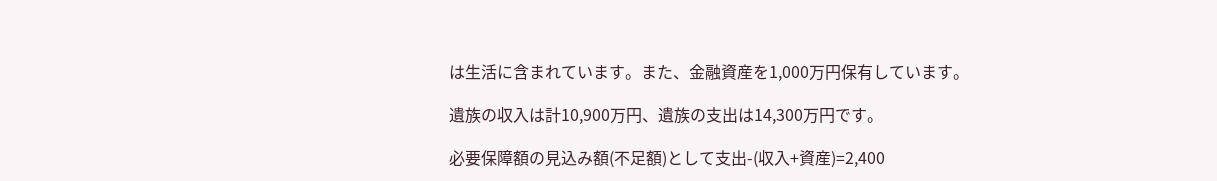は生活に含まれています。また、金融資産を1,000万円保有しています。

遺族の収入は計10,900万円、遺族の支出は14,300万円です。

必要保障額の見込み額(不足額)として支出-(収入+資産)=2,400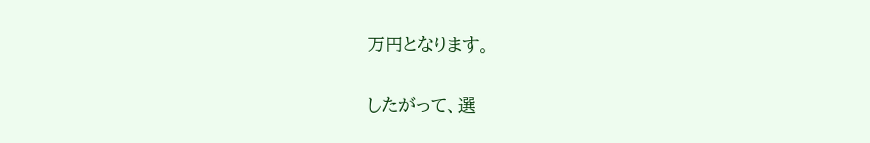万円となります。

したがって、選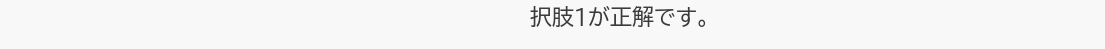択肢1が正解です。